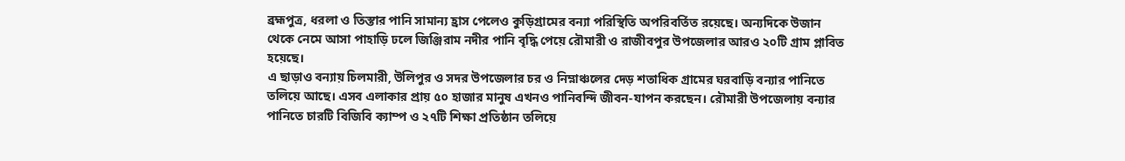ব্রহ্মপুত্র, ধরলা ও তিস্তার পানি সামান্য হ্রাস পেলেও কুড়িগ্রামের বন্যা পরিস্থিতি অপরিবর্তিত রয়েছে। অন্যদিকে উজান থেকে নেমে আসা পাহাড়ি ঢলে জিঞ্জিরাম নদীর পানি বৃদ্ধি পেয়ে রৌমারী ও রাজীবপুর উপজেলার আরও ২০টি গ্রাম প্লাবিত হয়েছে।
এ ছাড়াও বন্যায় চিলমারী, উলিপুর ও সদর উপজেলার চর ও নিম্নাঞ্চলের দেড় শতাধিক গ্রামের ঘরবাড়ি বন্যার পানিতে তলিয়ে আছে। এসব এলাকার প্রায় ৫০ হাজার মানুষ এখনও পানিবন্দি জীবন-যাপন করছেন। রৌমারী উপজেলায় বন্যার পানিতে চারটি বিজিবি ক্যাম্প ও ২৭টি শিক্ষা প্রতিষ্ঠান তলিয়ে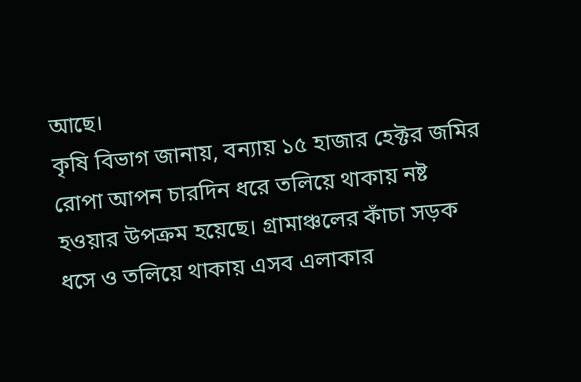আছে।
কৃষি বিভাগ জানায়, বন্যায় ১৫ হাজার হেক্টর জমির রোপা আপন চারদিন ধরে তলিয়ে থাকায় নষ্ট হওয়ার উপক্রম হয়েছে। গ্রামাঞ্চলের কাঁচা সড়ক ধসে ও তলিয়ে থাকায় এসব এলাকার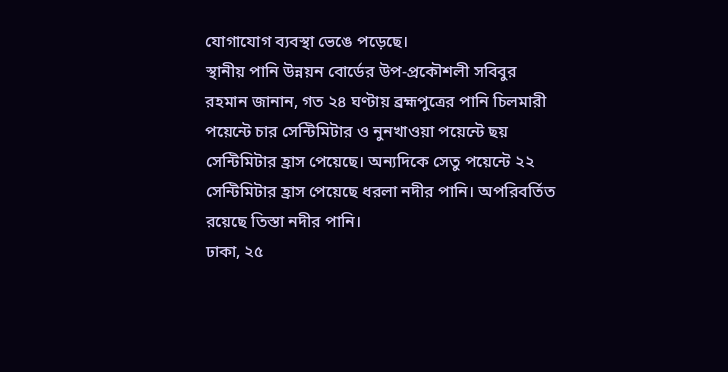যোগাযোগ ব্যবস্থা ভেঙে পড়েছে।
স্থানীয় পানি উন্নয়ন বোর্ডের উপ-প্রকৌশলী সবিবুর রহমান জানান, গত ২৪ ঘণ্টায় ব্রহ্মপুত্রের পানি চিলমারী পয়েন্টে চার সেন্টিমিটার ও নুনখাওয়া পয়েন্টে ছয় সেন্টিমিটার হ্রাস পেয়েছে। অন্যদিকে সেতু পয়েন্টে ২২ সেন্টিমিটার হ্রাস পেয়েছে ধরলা নদীর পানি। অপরিবর্তিত রয়েছে তিস্তা নদীর পানি।
ঢাকা, ২৫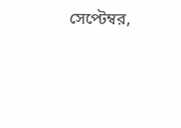সেপ্টেম্বর,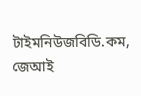টাইমনিউজবিডি.কম, জেআই